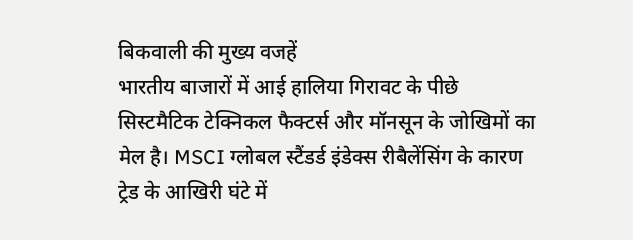बिकवाली की मुख्य वजहें
भारतीय बाजारों में आई हालिया गिरावट के पीछे सिस्टमैटिक टेक्निकल फैक्टर्स और मॉनसून के जोखिमों का मेल है। MSCI ग्लोबल स्टैंडर्ड इंडेक्स रीबैलेंसिंग के कारण ट्रेड के आखिरी घंटे में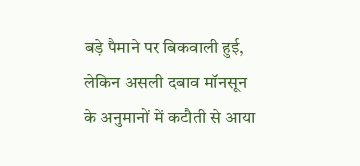बड़े पैमाने पर बिकवाली हुई, लेकिन असली दबाव मॉनसून के अनुमानों में कटौती से आया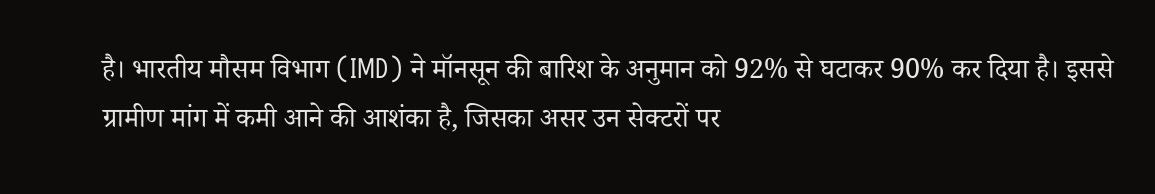है। भारतीय मौसम विभाग (IMD) ने मॉनसून की बारिश के अनुमान को 92% से घटाकर 90% कर दिया है। इससे ग्रामीण मांग में कमी आने की आशंका है, जिसका असर उन सेक्टरों पर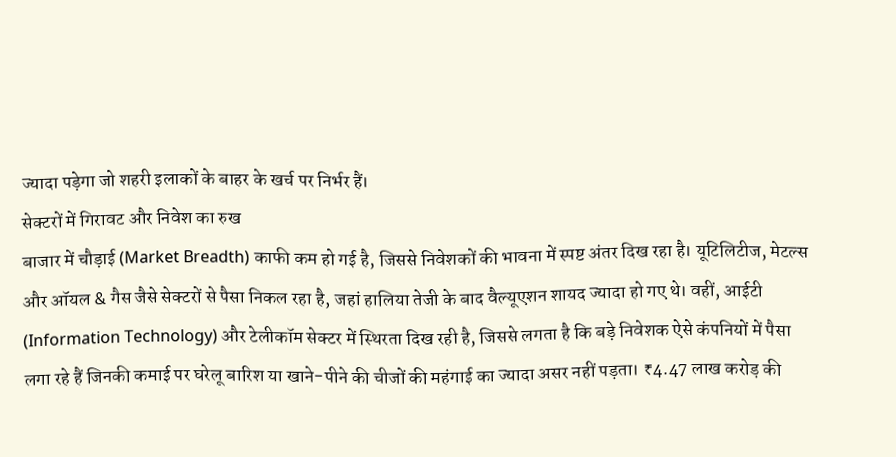ज्यादा पड़ेगा जो शहरी इलाकों के बाहर के खर्च पर निर्भर हैं।
सेक्टरों में गिरावट और निवेश का रुख
बाजार में चौड़ाई (Market Breadth) काफी कम हो गई है, जिससे निवेशकों की भावना में स्पष्ट अंतर दिख रहा है। यूटिलिटीज, मेटल्स और ऑयल & गैस जैसे सेक्टरों से पैसा निकल रहा है, जहां हालिया तेजी के बाद वैल्यूएशन शायद ज्यादा हो गए थे। वहीं, आईटी (Information Technology) और टेलीकॉम सेक्टर में स्थिरता दिख रही है, जिससे लगता है कि बड़े निवेशक ऐसे कंपनियों में पैसा लगा रहे हैं जिनकी कमाई पर घरेलू बारिश या खाने-पीने की चीजों की महंगाई का ज्यादा असर नहीं पड़ता। ₹4.47 लाख करोड़ की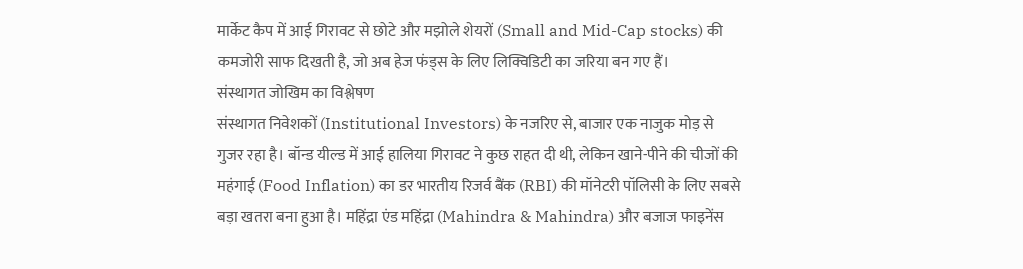मार्केट कैप में आई गिरावट से छोटे और मझोले शेयरों (Small and Mid-Cap stocks) की कमजोरी साफ दिखती है, जो अब हेज फंड्स के लिए लिक्विडिटी का जरिया बन गए हैं।
संस्थागत जोखिम का विश्लेषण
संस्थागत निवेशकों (Institutional Investors) के नजरिए से, बाजार एक नाजुक मोड़ से गुजर रहा है। बॉन्ड यील्ड में आई हालिया गिरावट ने कुछ राहत दी थी, लेकिन खाने-पीने की चीजों की महंगाई (Food Inflation) का डर भारतीय रिजर्व बैंक (RBI) की मॉनेटरी पॉलिसी के लिए सबसे बड़ा खतरा बना हुआ है। महिंद्रा एंड महिंद्रा (Mahindra & Mahindra) और बजाज फाइनेंस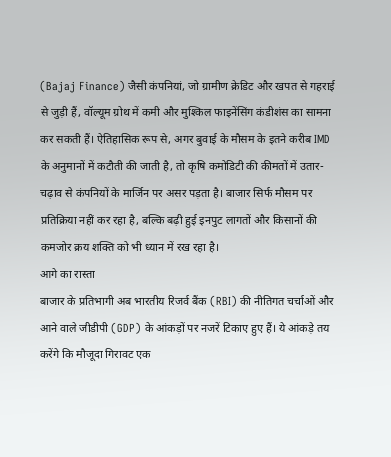(Bajaj Finance) जैसी कंपनियां, जो ग्रामीण क्रेडिट और खपत से गहराई से जुड़ी हैं, वॉल्यूम ग्रोथ में कमी और मुश्किल फाइनेंसिंग कंडीशंस का सामना कर सकती हैं। ऐतिहासिक रूप से, अगर बुवाई के मौसम के इतने करीब IMD के अनुमानों में कटौती की जाती है, तो कृषि कमोडिटी की कीमतों में उतार-चढ़ाव से कंपनियों के मार्जिन पर असर पड़ता है। बाजार सिर्फ मौसम पर प्रतिक्रिया नहीं कर रहा है, बल्कि बढ़ी हुई इनपुट लागतों और किसानों की कमजोर क्रय शक्ति को भी ध्यान में रख रहा है।
आगे का रास्ता
बाजार के प्रतिभागी अब भारतीय रिजर्व बैंक (RBI) की नीतिगत चर्चाओं और आने वाले जीडीपी (GDP) के आंकड़ों पर नजरें टिकाए हुए हैं। ये आंकड़े तय करेंगे कि मौजूदा गिरावट एक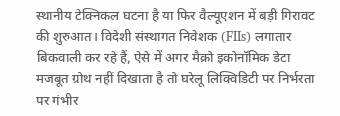स्थानीय टेक्निकल घटना है या फिर वैल्यूएशन में बड़ी गिरावट की शुरुआत। विदेशी संस्थागत निवेशक (FIIs) लगातार बिकवाली कर रहे हैं, ऐसे में अगर मैक्रो इकोनॉमिक डेटा मजबूत ग्रोथ नहीं दिखाता है तो घरेलू लिक्विडिटी पर निर्भरता पर गंभीर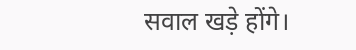सवाल खड़े होंगे।